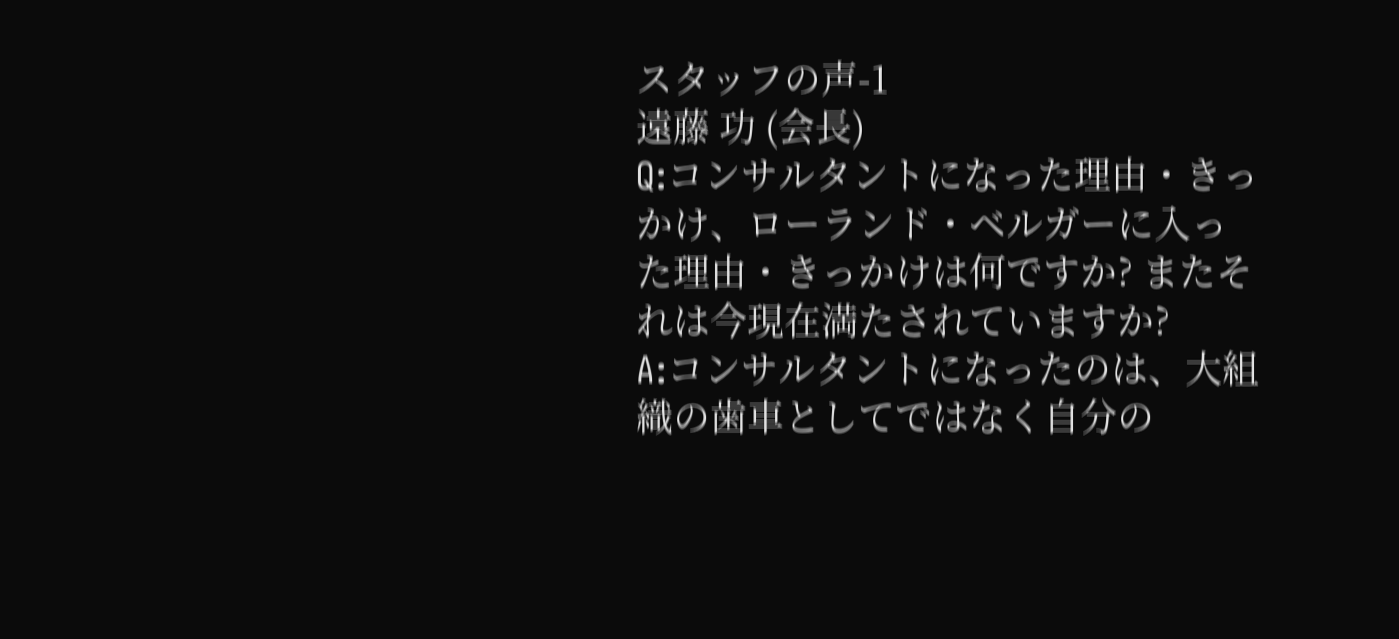スタッフの声-1
遠藤 功 (会長)
Q:コンサルタントになった理由・きっかけ、ローランド・ベルガーに入った理由・きっかけは何ですか? またそれは今現在満たされていますか?
A:コンサルタントになったのは、大組織の歯車としてではなく自分の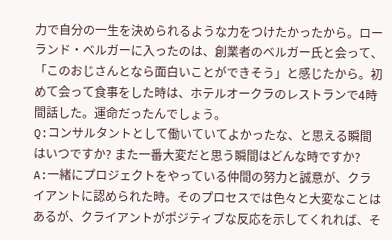力で自分の一生を決められるような力をつけたかったから。ローランド・ベルガーに入ったのは、創業者のベルガー氏と会って、「このおじさんとなら面白いことができそう」と感じたから。初めて会って食事をした時は、ホテルオークラのレストランで4時間話した。運命だったんでしょう。
Q:コンサルタントとして働いていてよかったな、と思える瞬間はいつですか? また一番大変だと思う瞬間はどんな時ですか?
A:一緒にプロジェクトをやっている仲間の努力と誠意が、クライアントに認められた時。そのプロセスでは色々と大変なことはあるが、クライアントがポジティブな反応を示してくれれば、そ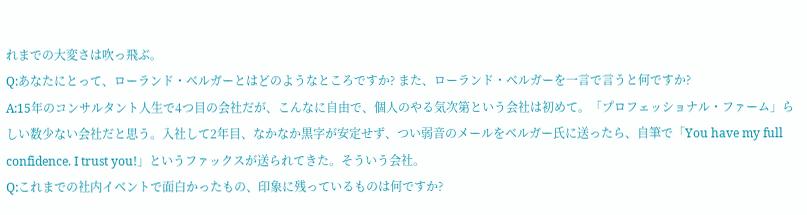れまでの大変さは吹っ飛ぶ。
Q:あなたにとって、ローランド・ベルガーとはどのようなところですか? また、ローランド・ベルガーを一言で言うと何ですか?
A:15年のコンサルタント人生で4つ目の会社だが、こんなに自由で、個人のやる気次第という会社は初めて。「プロフェッショナル・ファーム」らしい数少ない会社だと思う。入社して2年目、なかなか黒字が安定せず、つい弱音のメールをベルガー氏に送ったら、自筆で「You have my full confidence. I trust you!」というファックスが送られてきた。そういう会社。
Q:これまでの社内イベントで面白かったもの、印象に残っているものは何ですか?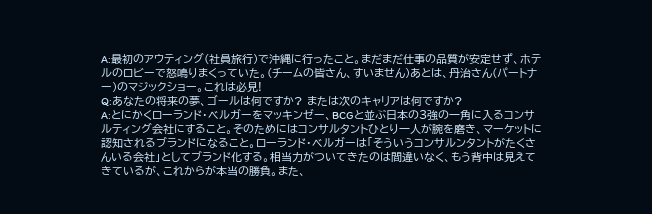A:最初のアウティング(社員旅行)で沖縄に行ったこと。まだまだ仕事の品質が安定せず、ホテルのロビーで怒鳴りまくっていた。(チームの皆さん、すいません)あとは、丹治さん(パートナー)のマジックショー。これは必見!
Q:あなたの将来の夢、ゴールは何ですか? または次のキャリアは何ですか?
A:とにかくローランド・ベルガーをマッキンゼー、BCGと並ぶ日本の3強の一角に入るコンサルティング会社にすること。そのためにはコンサルタントひとり一人が腕を磨き、マーケットに認知されるブランドになること。ローランド・ベルガーは「そういうコンサルンタントがたくさんいる会社」としてブランド化する。相当力がついてきたのは間違いなく、もう背中は見えてきているが、これからが本当の勝負。また、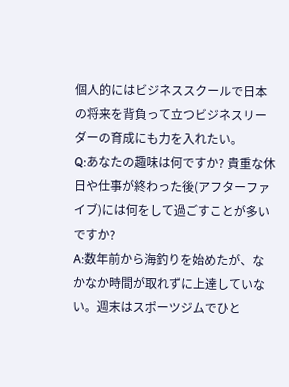個人的にはビジネススクールで日本の将来を背負って立つビジネスリーダーの育成にも力を入れたい。
Q:あなたの趣味は何ですか? 貴重な休日や仕事が終わった後(アフターファイブ)には何をして過ごすことが多いですか?
A:数年前から海釣りを始めたが、なかなか時間が取れずに上達していない。週末はスポーツジムでひと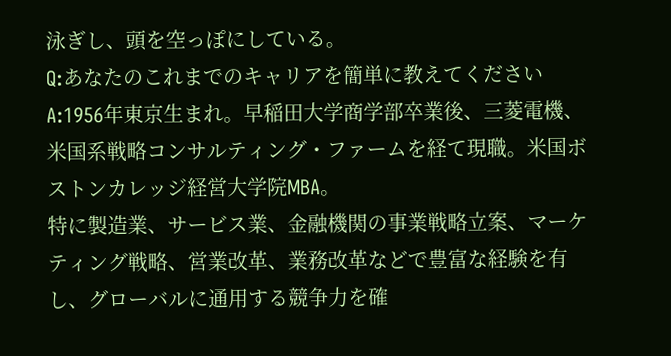泳ぎし、頭を空っぽにしている。
Q:あなたのこれまでのキャリアを簡単に教えてください
A:1956年東京生まれ。早稲田大学商学部卒業後、三菱電機、米国系戦略コンサルティング・ファームを経て現職。米国ボストンカレッジ経営大学院MBA。
特に製造業、サービス業、金融機関の事業戦略立案、マーケティング戦略、営業改革、業務改革などで豊富な経験を有し、グローバルに通用する競争力を確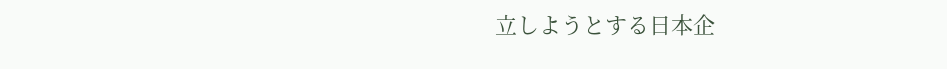立しようとする日本企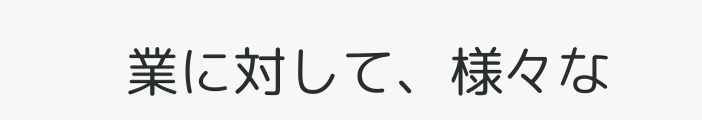業に対して、様々な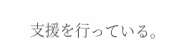支援を行っている。